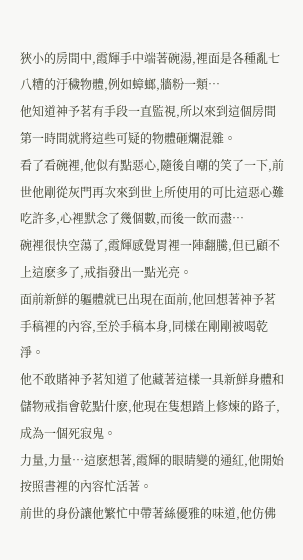狹小的房間中,霞輝手中端著碗湯,裡面是各種亂七八糟的汙穢物體,例如蟑螂,牆粉一類…
他知道神予茗有手段一直監視,所以來到這個房間第一時間就將這些可疑的物體砸爛混雜。
看了看碗裡,他似有點惡心,隨後自嘲的笑了一下,前世他剛從灰門再次來到世上所使用的可比這惡心難吃許多,心裡默念了幾個數,而後一飲而盡…
碗裡很快空蕩了,霞輝感覺胃裡一陣翻騰,但已顧不上這麽多了,戒指發出一點光亮。
面前新鮮的軀體就已出現在面前,他回想著神予茗手稿裡的內容,至於手稿本身,同樣在剛剛被喝乾淨。
他不敢賭神予茗知道了他藏著這樣一具新鮮身體和儲物戒指會乾點什麽,他現在隻想踏上修煉的路子,成為一個死寂鬼。
力量,力量…這麽想著,霞輝的眼睛變的通紅,他開始按照書裡的內容忙活著。
前世的身份讓他繁忙中帶著絲優雅的味道,他仿佛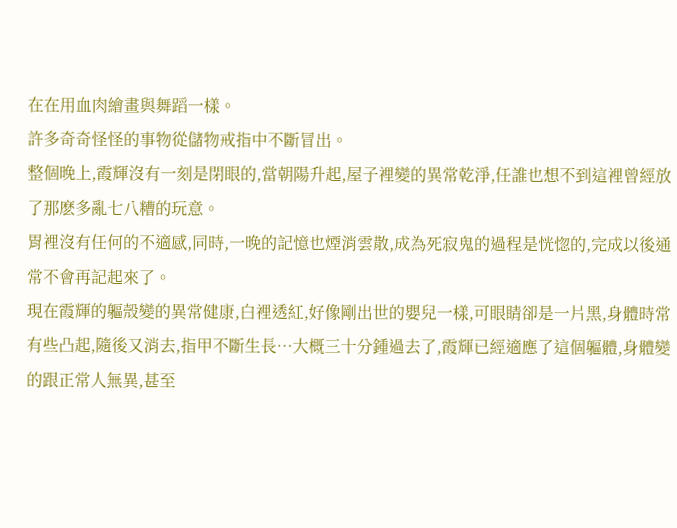在在用血肉繪畫與舞蹈一樣。
許多奇奇怪怪的事物從儲物戒指中不斷冒出。
整個晚上,霞輝沒有一刻是閉眼的,當朝陽升起,屋子裡變的異常乾淨,任誰也想不到這裡曾經放了那麽多亂七八糟的玩意。
胃裡沒有任何的不適感,同時,一晚的記憶也煙消雲散,成為死寂鬼的過程是恍惚的,完成以後通常不會再記起來了。
現在霞輝的軀殼變的異常健康,白裡透紅,好像剛出世的嬰兒一樣,可眼睛卻是一片黑,身體時常有些凸起,隨後又消去,指甲不斷生長…大概三十分鍾過去了,霞輝已經適應了這個軀體,身體變的跟正常人無異,甚至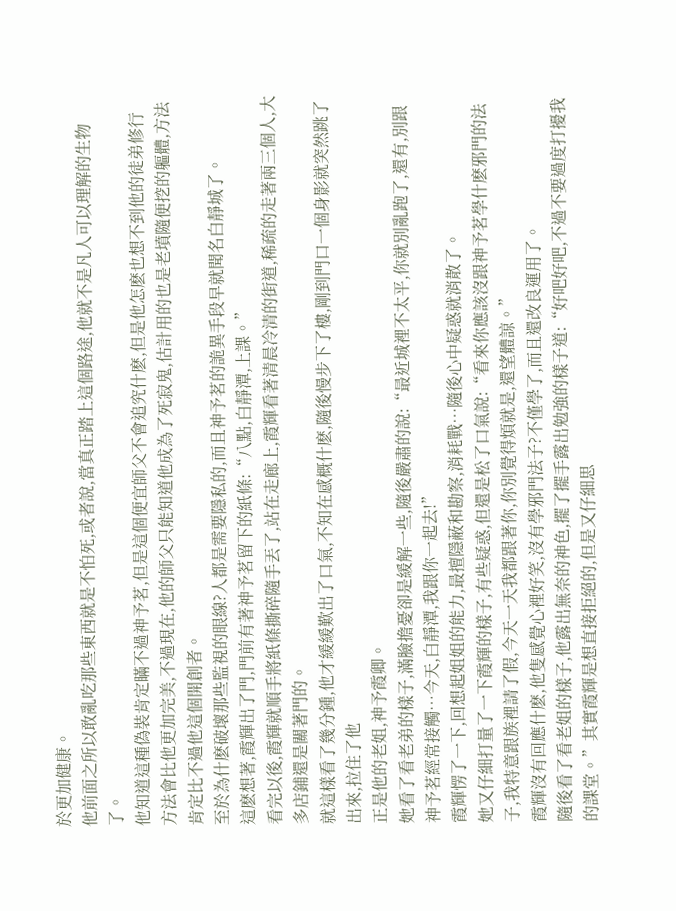於更加健康。
他前面之所以敢亂吃那些東西就是不怕死,或者說,當真正踏上這個路途,他就不是凡人可以理解的生物了。
他知道這種偽裝肯定瞞不過神予茗,但是這個便宜師父不會追究什麽,但是他怎麽也想不到他的徒弟修行方法會比他更加完美,不過現在,他的師父只能知道他成為了死寂鬼,估計用的也是老墳隨便挖的軀體,方法肯定比不過他這個開創者。
至於為什麽破壞那些監視的眼線?人都是需要隱私的,而且神予茗的詭異手段早就聞名白靜城了。
這麽想著,霞輝出了門,門前有著神予茗留下的紙條:“八點,白靜潭,上課。”
看完以後,霞輝就順手將紙條撕碎隨手丟了,站在走廊上,霞輝看著清晨冷清的街道,稀疏的走著兩三個人,大多店鋪還是關著門的。
就這樣看了幾分鍾,他才緩緩歎出了口氣,不知在感概什麽,隨後慢步下了樓,剛到門口一個身影就突然跳了出來,拉住了他
正是他的老姐,神予霞卿。
她看了看老弟的樣子,滿臉擔憂卻是緩解一些,隨後嚴肅的說:“最近城裡不太平,你就別亂跑了,還有,別跟神予茗經常接觸…今天,白靜潭,我跟你一起去!”
霞輝愣了一下,回想起姐姐的能力,最擅隱蔽和勘察,消耗戰…隨後心中疑惑就消散了。
她又仔細打量了一下霞輝的樣子,有些疑惑,但還是松了口氣說:“看來你應該沒跟神予茗學什麽邪門的法子,我特意跟族裡請了假,今天一天我都跟著你,你別覺得煩就是,還望體諒。”
霞輝沒有回應什麽,他隻感覺心裡好笑,沒有學邪門法子?不僅學了,而且還改良運用了。
隨後看了看老姐的樣子,他露出無奈的神色,擺了擺手露出勉強的樣子道:“好吧好吧,不過不要過度打擾我的課堂。”其實霞輝是想直接拒絕的,但是又仔細思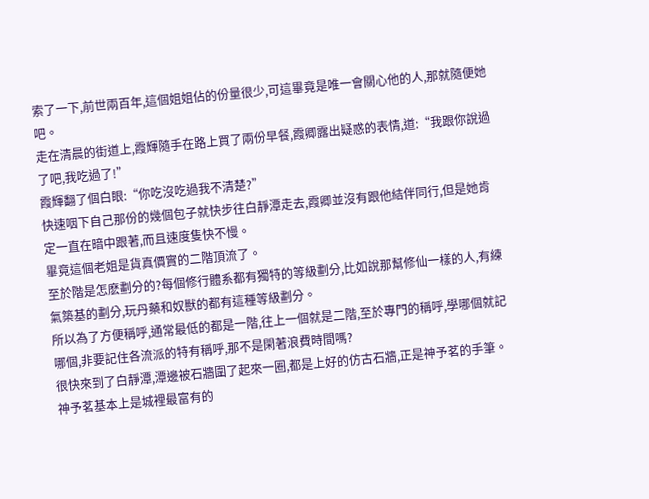索了一下,前世兩百年,這個姐姐佔的份量很少,可這畢竟是唯一會關心他的人,那就隨便她吧。
走在清晨的街道上,霞輝隨手在路上買了兩份早餐,霞卿露出疑惑的表情,道:“我跟你說過了吧,我吃過了!”
霞輝翻了個白眼:“你吃沒吃過我不清楚?”
快速咽下自己那份的幾個包子就快步往白靜潭走去,霞卿並沒有跟他結伴同行,但是她肯定一直在暗中跟著,而且速度隻快不慢。
畢竟這個老姐是貨真價實的二階頂流了。
至於階是怎麽劃分的?每個修行體系都有獨特的等級劃分,比如說那幫修仙一樣的人,有練氣築基的劃分,玩丹藥和奴獸的都有這種等級劃分。
所以為了方便稱呼,通常最低的都是一階,往上一個就是二階,至於專門的稱呼,學哪個就記哪個,非要記住各流派的特有稱呼,那不是閑著浪費時間嗎?
很快來到了白靜潭,潭邊被石牆圍了起來一圈,都是上好的仿古石牆,正是神予茗的手筆。
神予茗基本上是城裡最富有的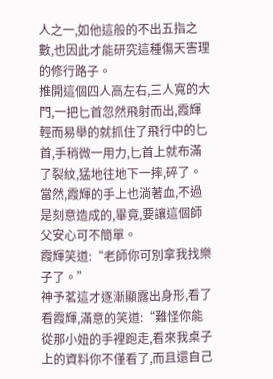人之一,如他這般的不出五指之數,也因此才能研究這種傷天害理的修行路子。
推開這個四人高左右,三人寬的大門,一把匕首忽然飛射而出,霞輝輕而易舉的就抓住了飛行中的匕首,手稍微一用力,匕首上就布滿了裂紋,猛地往地下一摔,碎了。
當然,霞輝的手上也淌著血,不過是刻意造成的,畢竟,要讓這個師父安心可不簡單。
霞輝笑道:“老師你可別拿我找樂子了。”
神予茗這才逐漸顯露出身形,看了看霞輝,滿意的笑道:“難怪你能從那小妞的手裡跑走,看來我桌子上的資料你不僅看了,而且還自己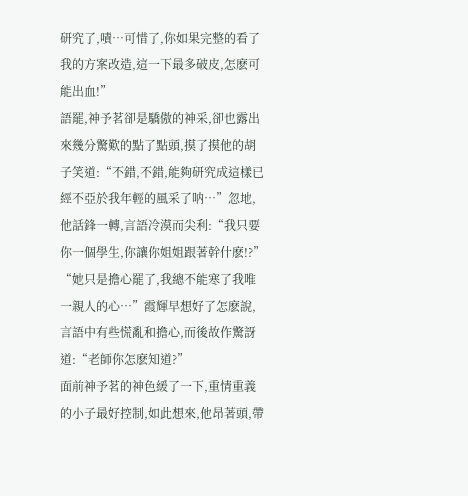研究了,嘖…可惜了,你如果完整的看了我的方案改造,這一下最多破皮,怎麽可能出血!”
語罷,神予茗卻是驕傲的神采,卻也露出來幾分驚歎的點了點頭,摸了摸他的胡子笑道:“不錯,不錯,能夠研究成這樣已經不亞於我年輕的風采了呐…”忽地,他話鋒一轉,言語冷漠而尖利:“我只要你一個學生,你讓你姐姐跟著幹什麽!?”
“她只是擔心罷了,我總不能寒了我唯一親人的心…”霞輝早想好了怎麽說,言語中有些慌亂和擔心,而後故作驚訝道:“老師你怎麽知道?”
面前神予茗的神色緩了一下,重情重義的小子最好控制,如此想來,他昂著頭,帶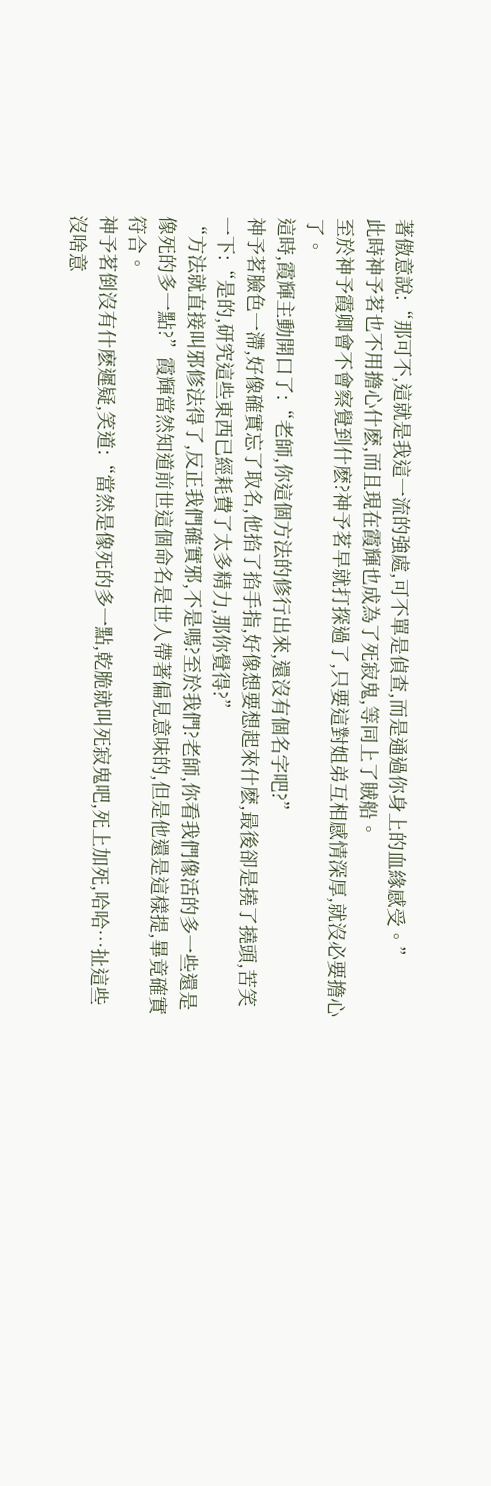著傲意說:“那可不,這就是我這一流的強處,可不單是偵查,而是通過你身上的血緣感受。”
此時神予茗也不用擔心什麽,而且現在霞輝也成為了死寂鬼,等同上了賊船。
至於神予霞卿會不會察覺到什麽?神予茗早就打探過了,只要這對姐弟互相感情深厚,就沒必要擔心了。
這時,霞輝主動開口了:“老師,你這個方法的修行出來,還沒有個名字吧?”
神予茗臉色一滯,好像確實忘了取名,他掐了掐手指,好像想要想起來什麽,最後卻是撓了撓頭,苦笑一下:“是的,研究這些東西已經耗費了太多精力,那你覺得?”
“方法就直接叫邪修法得了,反正我們確實邪,不是嗎?至於我們?老師,你看我們像活的多一些還是像死的多一點?”霞輝當然知道前世這個命名是世人帶著偏見意味的,但是他還是這樣提,畢竟確實符合。
神予茗倒沒有什麽遲疑,笑道:“當然是像死的多一點,乾脆就叫死寂鬼吧,死上加死,哈哈…扯這些沒啥意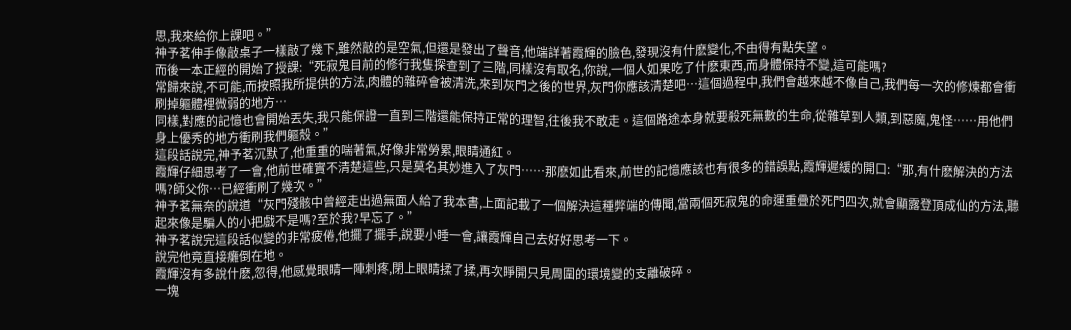思,我來給你上課吧。”
神予茗伸手像敲桌子一樣敲了幾下,雖然敲的是空氣,但還是發出了聲音,他端詳著霞輝的臉色,發現沒有什麽變化,不由得有點失望。
而後一本正經的開始了授課:“死寂鬼目前的修行我隻探查到了三階,同樣沒有取名,你說,一個人如果吃了什麽東西,而身體保持不變,這可能嗎?
常歸來說,不可能,而按照我所提供的方法,肉體的雜碎會被清洗,來到灰門之後的世界,灰門你應該清楚吧…這個過程中,我們會越來越不像自己,我們每一次的修煉都會衝刷掉軀體裡微弱的地方…
同樣,對應的記憶也會開始丟失,我只能保證一直到三階還能保持正常的理智,往後我不敢走。這個路途本身就要殺死無數的生命,從雜草到人類,到惡魔,鬼怪……用他們身上優秀的地方衝刷我們軀殼。”
這段話說完,神予茗沉默了,他重重的喘著氣,好像非常勞累,眼睛通紅。
霞輝仔細思考了一會,他前世確實不清楚這些,只是莫名其妙進入了灰門……那麽如此看來,前世的記憶應該也有很多的錯誤點,霞輝遲緩的開口:“那,有什麽解決的方法嗎?師父你…已經衝刷了幾次。”
神予茗無奈的說道“灰門殘骸中曾經走出過無面人給了我本書,上面記載了一個解決這種弊端的傳聞,當兩個死寂鬼的命運重疊於死門四次,就會顯露登頂成仙的方法,聽起來像是騙人的小把戲不是嗎?至於我?早忘了。”
神予茗說完這段話似變的非常疲倦,他擺了擺手,說要小睡一會,讓霞輝自己去好好思考一下。
說完他竟直接癱倒在地。
霞輝沒有多說什麽,忽得,他感覺眼睛一陣刺疼,閉上眼睛揉了揉,再次睜開只見周圍的環境變的支離破碎。
一塊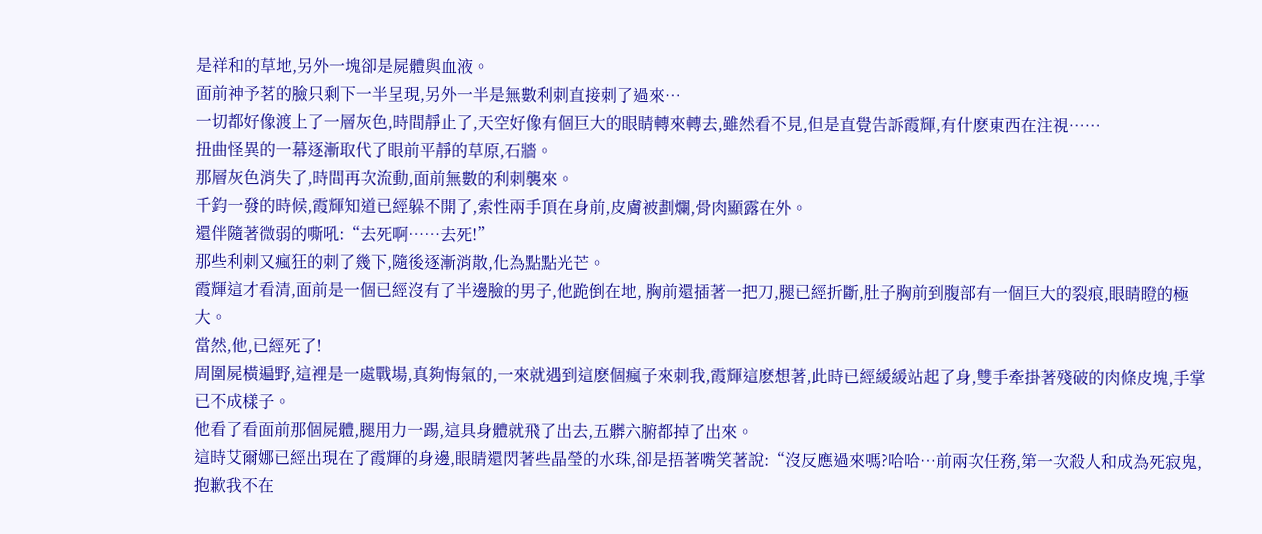是祥和的草地,另外一塊卻是屍體與血液。
面前神予茗的臉只剩下一半呈現,另外一半是無數利刺直接刺了過來…
一切都好像渡上了一層灰色,時間靜止了,天空好像有個巨大的眼睛轉來轉去,雖然看不見,但是直覺告訴霞輝,有什麽東西在注視……
扭曲怪異的一幕逐漸取代了眼前平靜的草原,石牆。
那層灰色消失了,時間再次流動,面前無數的利刺襲來。
千鈞一發的時候,霞輝知道已經躲不開了,索性兩手頂在身前,皮膚被劃爛,骨肉顯露在外。
還伴隨著微弱的嘶吼:“去死啊……去死!”
那些利刺又瘋狂的刺了幾下,隨後逐漸消散,化為點點光芒。
霞輝這才看清,面前是一個已經沒有了半邊臉的男子,他跪倒在地, 胸前還插著一把刀,腿已經折斷,肚子胸前到腹部有一個巨大的裂痕,眼睛瞪的極大。
當然,他,已經死了!
周圍屍橫遍野,這裡是一處戰場,真夠悔氣的,一來就遇到這麽個瘋子來刺我,霞輝這麽想著,此時已經緩緩站起了身,雙手牽掛著殘破的肉條皮塊,手掌已不成樣子。
他看了看面前那個屍體,腿用力一踢,這具身體就飛了出去,五髒六腑都掉了出來。
這時艾爾娜已經出現在了霞輝的身邊,眼睛還閃著些晶瑩的水珠,卻是捂著嘴笑著說:“沒反應過來嗎?哈哈…前兩次任務,第一次殺人和成為死寂鬼,抱歉我不在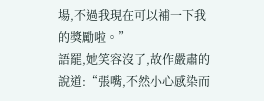場,不過我現在可以補一下我的獎勵啦。”
語罷,她笑容沒了,故作嚴肅的說道:“張嘴,不然小心感染而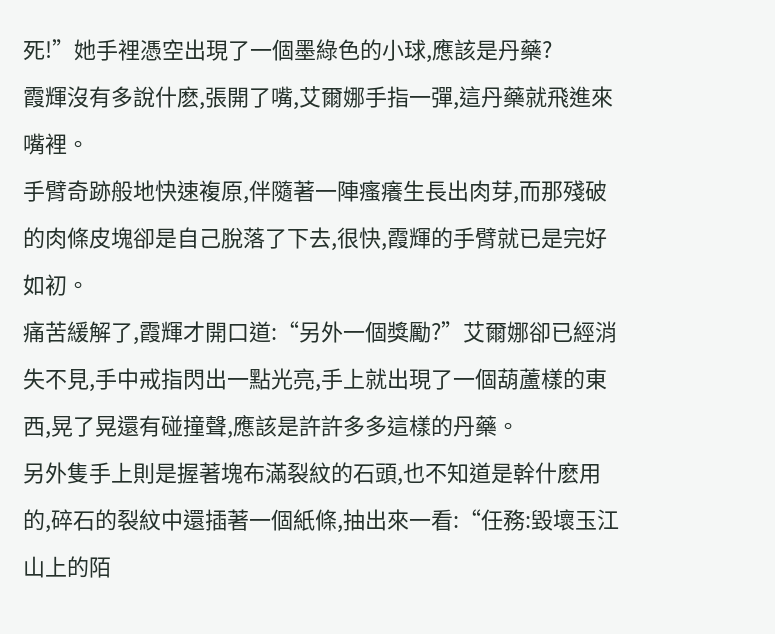死!”她手裡憑空出現了一個墨綠色的小球,應該是丹藥?
霞輝沒有多說什麽,張開了嘴,艾爾娜手指一彈,這丹藥就飛進來嘴裡。
手臂奇跡般地快速複原,伴隨著一陣瘙癢生長出肉芽,而那殘破的肉條皮塊卻是自己脫落了下去,很快,霞輝的手臂就已是完好如初。
痛苦緩解了,霞輝才開口道:“另外一個獎勵?”艾爾娜卻已經消失不見,手中戒指閃出一點光亮,手上就出現了一個葫蘆樣的東西,晃了晃還有碰撞聲,應該是許許多多這樣的丹藥。
另外隻手上則是握著塊布滿裂紋的石頭,也不知道是幹什麽用的,碎石的裂紋中還插著一個紙條,抽出來一看:“任務:毀壞玉江山上的陌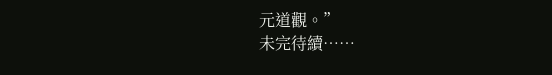元道觀。”
未完待續……